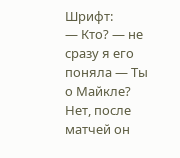Шрифт:
— Кто? — не сразу я его поняла — Ты о Майкле? Нет, после матчей он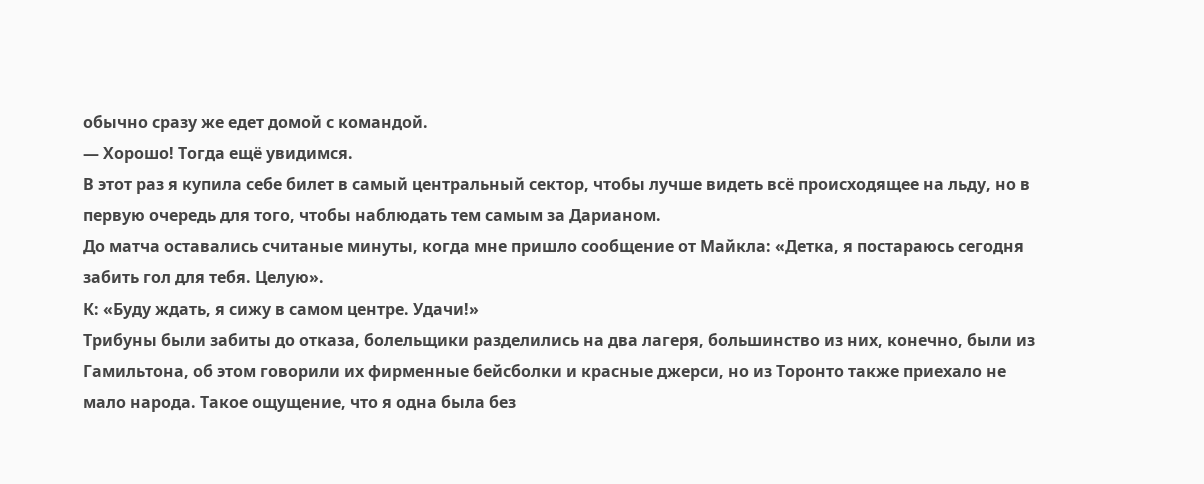обычно сразу же едет домой с командой.
— Хорошо! Тогда ещё увидимся.
В этот раз я купила себе билет в самый центральный сектор, чтобы лучше видеть всё происходящее на льду, но в первую очередь для того, чтобы наблюдать тем самым за Дарианом.
До матча оставались считаные минуты, когда мне пришло сообщение от Майкла: «Детка, я постараюсь сегодня забить гол для тебя. Целую».
К: «Буду ждать, я сижу в самом центре. Удачи!»
Трибуны были забиты до отказа, болельщики разделились на два лагеря, большинство из них, конечно, были из Гамильтона, об этом говорили их фирменные бейсболки и красные джерси, но из Торонто также приехало не мало народа. Такое ощущение, что я одна была без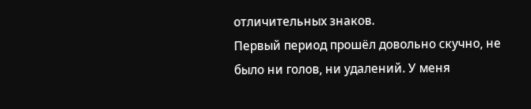отличительных знаков.
Первый период прошёл довольно скучно, не было ни голов, ни удалений. У меня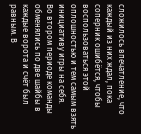сложилось впечатление, что каждый из них ждал, пока соперник ошибётся, чтобы воспользоваться этой оплошностью и тем самым взять инициативу игры на себя.
Во втором периоде команды обменялись по две шайбы в каждые ворота и счёт был равным. В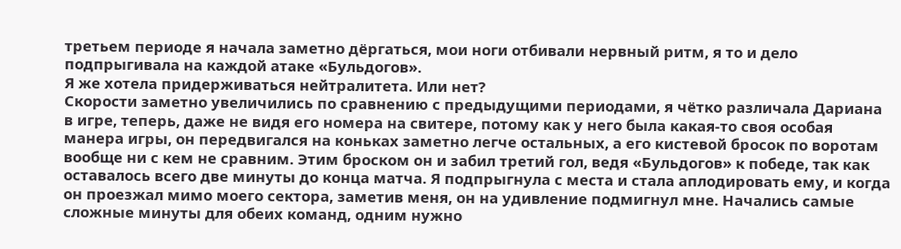третьем периоде я начала заметно дёргаться, мои ноги отбивали нервный ритм, я то и дело подпрыгивала на каждой атаке «Бульдогов».
Я же хотела придерживаться нейтралитета. Или нет?
Скорости заметно увеличились по сравнению с предыдущими периодами, я чётко различала Дариана в игре, теперь, даже не видя его номера на свитере, потому как у него была какая-то своя особая манера игры, он передвигался на коньках заметно легче остальных, а его кистевой бросок по воротам вообще ни с кем не сравним. Этим броском он и забил третий гол, ведя «Бульдогов» к победе, так как оставалось всего две минуты до конца матча. Я подпрыгнула с места и стала аплодировать ему, и когда он проезжал мимо моего сектора, заметив меня, он на удивление подмигнул мне. Начались самые сложные минуты для обеих команд, одним нужно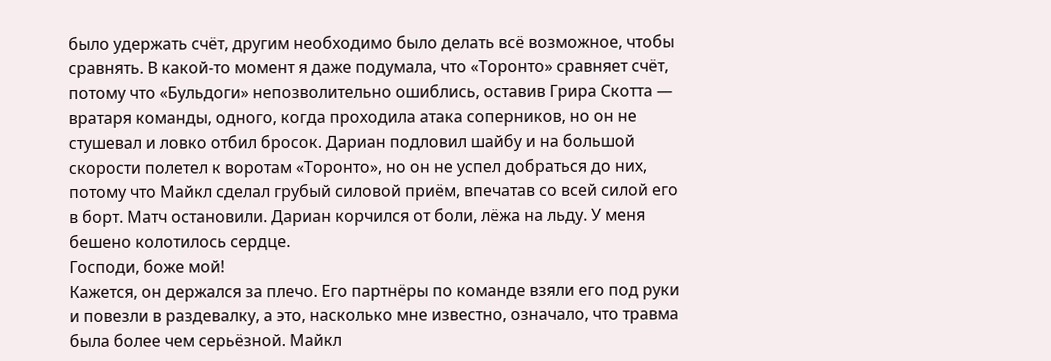было удержать счёт, другим необходимо было делать всё возможное, чтобы сравнять. В какой-то момент я даже подумала, что «Торонто» сравняет счёт, потому что «Бульдоги» непозволительно ошиблись, оставив Грира Скотта — вратаря команды, одного, когда проходила атака соперников, но он не стушевал и ловко отбил бросок. Дариан подловил шайбу и на большой скорости полетел к воротам «Торонто», но он не успел добраться до них, потому что Майкл сделал грубый силовой приём, впечатав со всей силой его в борт. Матч остановили. Дариан корчился от боли, лёжа на льду. У меня бешено колотилось сердце.
Господи, боже мой!
Кажется, он держался за плечо. Его партнёры по команде взяли его под руки и повезли в раздевалку, а это, насколько мне известно, означало, что травма была более чем серьёзной. Майкл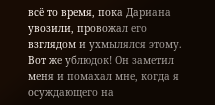всё то время, пока Дариана увозили, провожал его взглядом и ухмылялся этому. Вот же ублюдок! Он заметил меня и помахал мне, когда я осуждающего на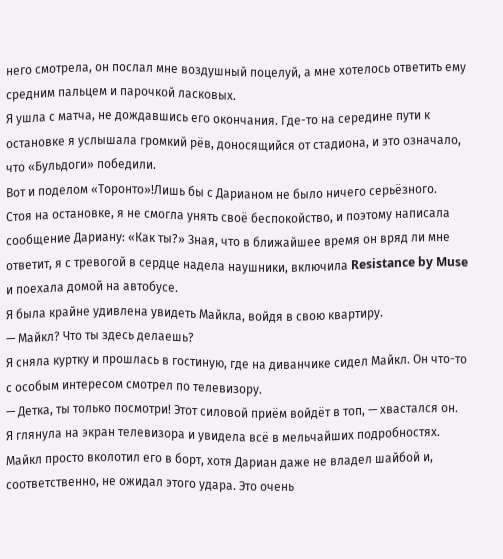него смотрела, он послал мне воздушный поцелуй, а мне хотелось ответить ему средним пальцем и парочкой ласковых.
Я ушла с матча, не дождавшись его окончания. Где-то на середине пути к остановке я услышала громкий рёв, доносящийся от стадиона, и это означало, что «Бульдоги» победили.
Вот и поделом «Торонто»!Лишь бы с Дарианом не было ничего серьёзного.
Стоя на остановке, я не смогла унять своё беспокойство, и поэтому написала сообщение Дариану: «Как ты?» Зная, что в ближайшее время он вряд ли мне ответит, я с тревогой в сердце надела наушники, включила Resistance by Muse и поехала домой на автобусе.
Я была крайне удивлена увидеть Майкла, войдя в свою квартиру.
— Майкл? Что ты здесь делаешь?
Я сняла куртку и прошлась в гостиную, где на диванчике сидел Майкл. Он что-то с особым интересом смотрел по телевизору.
— Детка, ты только посмотри! Этот силовой приём войдёт в топ, — хвастался он.
Я глянула на экран телевизора и увидела всё в мельчайших подробностях. Майкл просто вколотил его в борт, хотя Дариан даже не владел шайбой и, соответственно, не ожидал этого удара. Это очень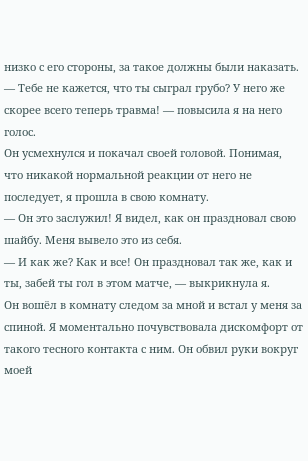низко с его стороны, за такое должны были наказать.
— Тебе не кажется, что ты сыграл грубо? У него же скорее всего теперь травма! — повысила я на него голос.
Он усмехнулся и покачал своей головой. Понимая, что никакой нормальной реакции от него не последует, я прошла в свою комнату.
— Он это заслужил! Я видел, как он праздновал свою шайбу. Меня вывело это из себя.
— И как же? Как и все! Он праздновал так же, как и ты, забей ты гол в этом матче, — выкрикнула я.
Он вошёл в комнату следом за мной и встал у меня за спиной. Я моментально почувствовала дискомфорт от такого тесного контакта с ним. Он обвил руки вокруг моей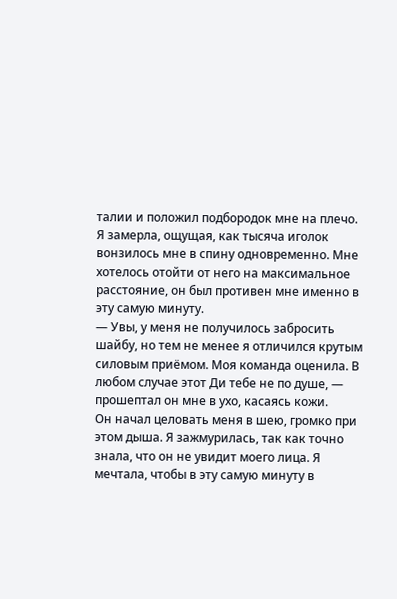талии и положил подбородок мне на плечо. Я замерла, ощущая, как тысяча иголок вонзилось мне в спину одновременно. Мне хотелось отойти от него на максимальное расстояние, он был противен мне именно в эту самую минуту.
— Увы, у меня не получилось забросить шайбу, но тем не менее я отличился крутым силовым приёмом. Моя команда оценила. В любом случае этот Ди тебе не по душе, — прошептал он мне в ухо, касаясь кожи.
Он начал целовать меня в шею, громко при этом дыша. Я зажмурилась, так как точно знала, что он не увидит моего лица. Я мечтала, чтобы в эту самую минуту в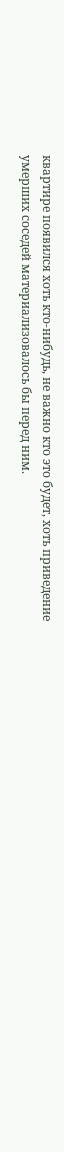квартире появился хоть кто-нибудь, не важно кто это будет, хоть приведение умерших соседей материализовалось бы перед ним.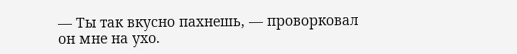— Ты так вкусно пахнешь, — проворковал он мне на ухо.